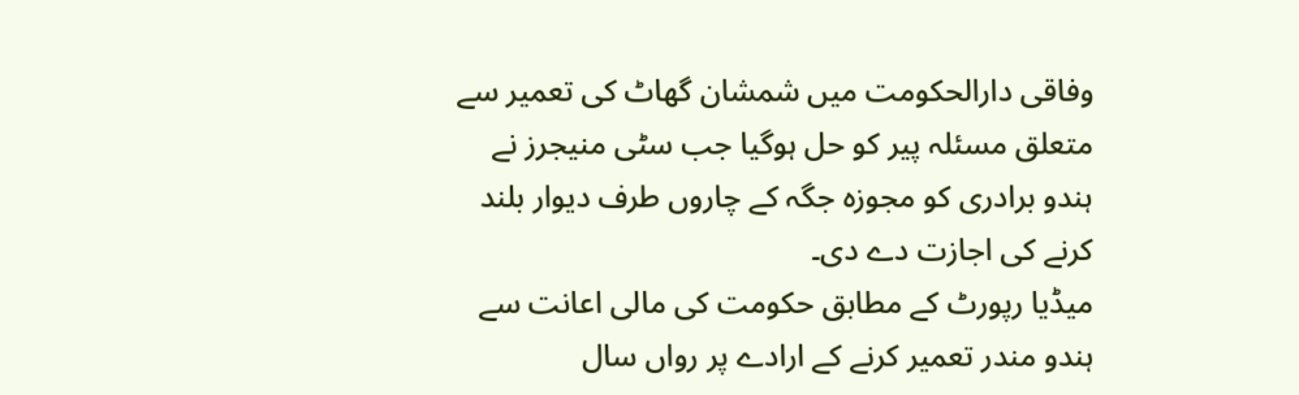وفاقی دارالحکومت میں شمشان گھاٹ کی تعمیر سے متعلق مسئلہ پیر کو حل ہوگیا جب سٹی منیجرز نے ہندو برادری کو مجوزہ جگہ کے چاروں طرف دیوار بلند کرنے کی اجازت دے دی۔
میڈیا رپورٹ کے مطابق حکومت کی مالی اعانت سے ہندو مندر تعمیر کرنے کے ارادے پر رواں سال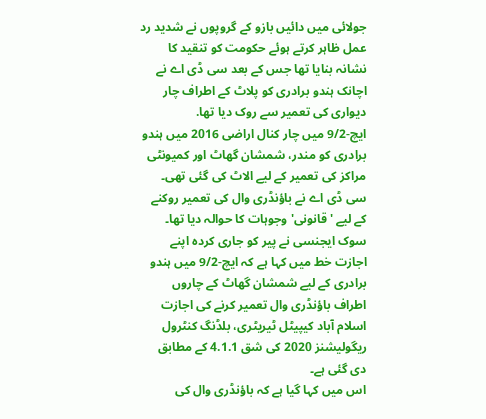جولائی میں دائیں بازو کے گروپوں نے شدید رد عمل ظاہر کرتے ہوئے حکومت کو تنقید کا نشانہ بنایا تھا جس کے بعد سی ڈی اے نے اچانک ہندو برادری کو پلاٹ کے اطراف چار دیواری کی تعمیر سے روک دیا تھا.
ایچ-9/2 میں چار کنال اراضی 2016 میں ہندو برادری کو مندر، شمشان گھاٹ اور کمیونٹی مراکز کی تعمیر کے لیے الاٹ کی گئی تھی۔
سی ڈی اے نے باؤنڈری وال کی تعمیر روکنے کے لیے 'قانونی' وجوہات کا حوالہ دیا تھا۔
سوک ایجنسی نے پیر کو جاری کردہ اپنے اجازت خط میں کہا ہے کہ ایچ-9/2 میں ہندو برادری کے لیے شمشان گھاٹ کے چاروں اطراف باؤنڈری وال تعمیر کرنے کی اجازت اسلام آباد کیپیٹل ٹیریٹری، بلڈنگ کنٹرول ریگولیشنز 2020 کی شق 4.1.1 کے مطابق دی گئی ہے۔
اس میں کہا گیا ہے کہ باؤنڈری وال کی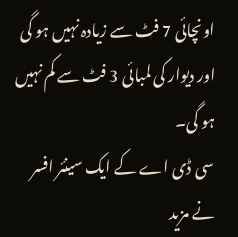اونچائی 7 فٹ سے زیادہ نہیں ہو گی اور دیوار کی لمبائی 3 فٹ سے کم نہیں ہو گی۔
سی ڈی اے کے ایک سینئر افسر نے مزید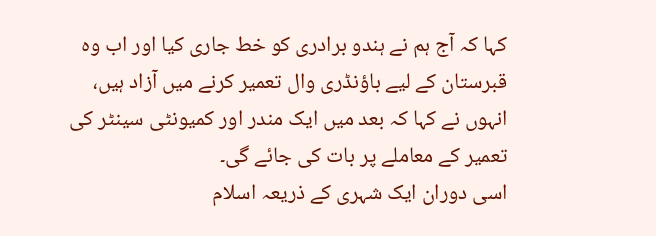کہا کہ آج ہم نے ہندو برادری کو خط جاری کیا اور اب وہ قبرستان کے لیے باؤنڈری وال تعمیر کرنے میں آزاد ہیں، انہوں نے کہا کہ بعد میں ایک مندر اور کمیونٹی سینٹر کی تعمیر کے معاملے پر بات کی جائے گی۔
اسی دوران ایک شہری کے ذریعہ اسلام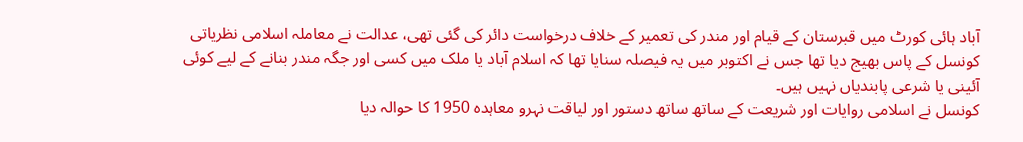آباد ہائی کورٹ میں قبرستان کے قیام اور مندر کی تعمیر کے خلاف درخواست دائر کی گئی تھی، عدالت نے معاملہ اسلامی نظریاتی کونسل کے پاس بھیج دیا تھا جس نے اکتوبر میں یہ فیصلہ سنایا تھا کہ اسلام آباد یا ملک میں کسی اور جگہ مندر بنانے کے لیے کوئی آئینی یا شرعی پابندیاں نہیں ہیں۔
کونسل نے اسلامی روایات اور شریعت کے ساتھ ساتھ دستور اور لیاقت نہرو معاہدہ 1950 کا حوالہ دیا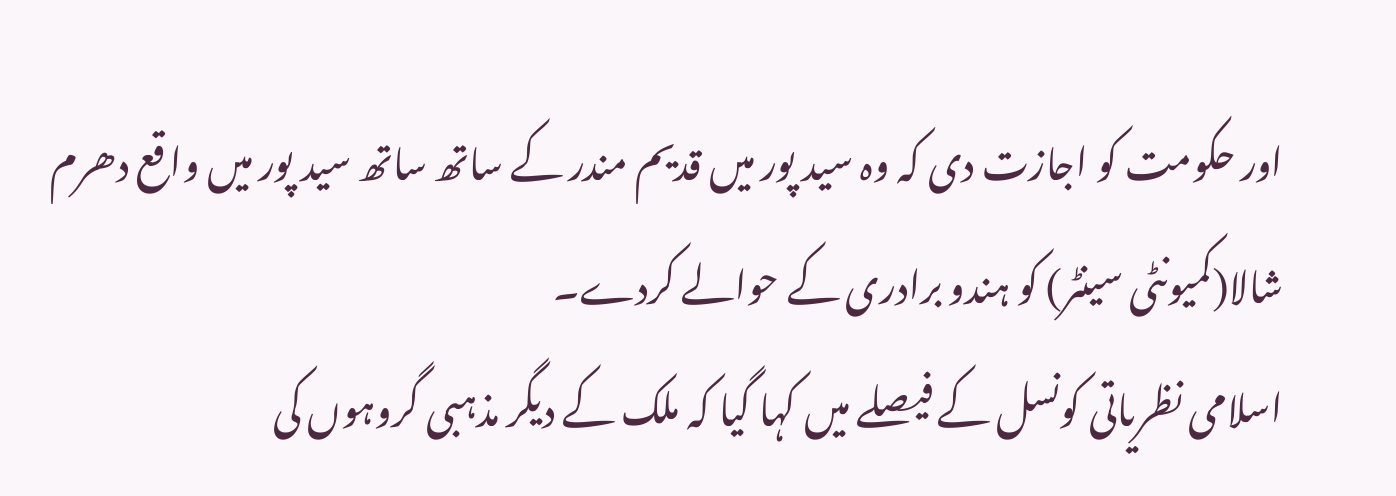اور حکومت کو اجازت دی کہ وہ سید پور میں قدیم مندر کے ساتھ ساتھ سید پور میں واقع دھرم شالا(کمیونٹی سینٹر) کو ہندو برادری کے حوالے کردے۔
اسلامی نظریاتی کونسل کے فیصلے میں کہا گیا کہ ملک کے دیگر مذہبی گروہوں کی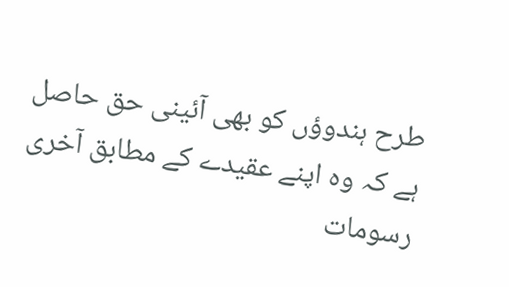طرح ہندوؤں کو بھی آئینی حق حاصل ہے کہ وہ اپنے عقیدے کے مطابق آخری رسومات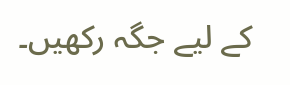کے لیے جگہ رکھیں۔